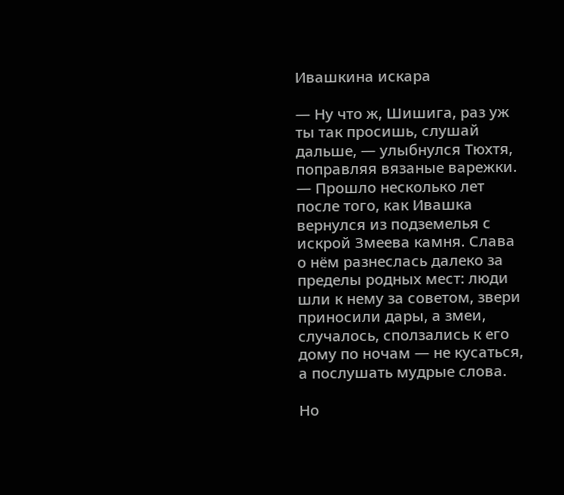Ивашкина искара

— Ну что ж, Шишига, раз уж ты так просишь, слушай дальше, — улыбнулся Тюхтя, поправляя вязаные варежки. — Прошло несколько лет после того, как Ивашка вернулся из подземелья с искрой Змеева камня. Слава о нём разнеслась далеко за пределы родных мест: люди шли к нему за советом, звери приносили дары, а змеи, случалось, сползались к его дому по ночам — не кусаться, а послушать мудрые слова.

Но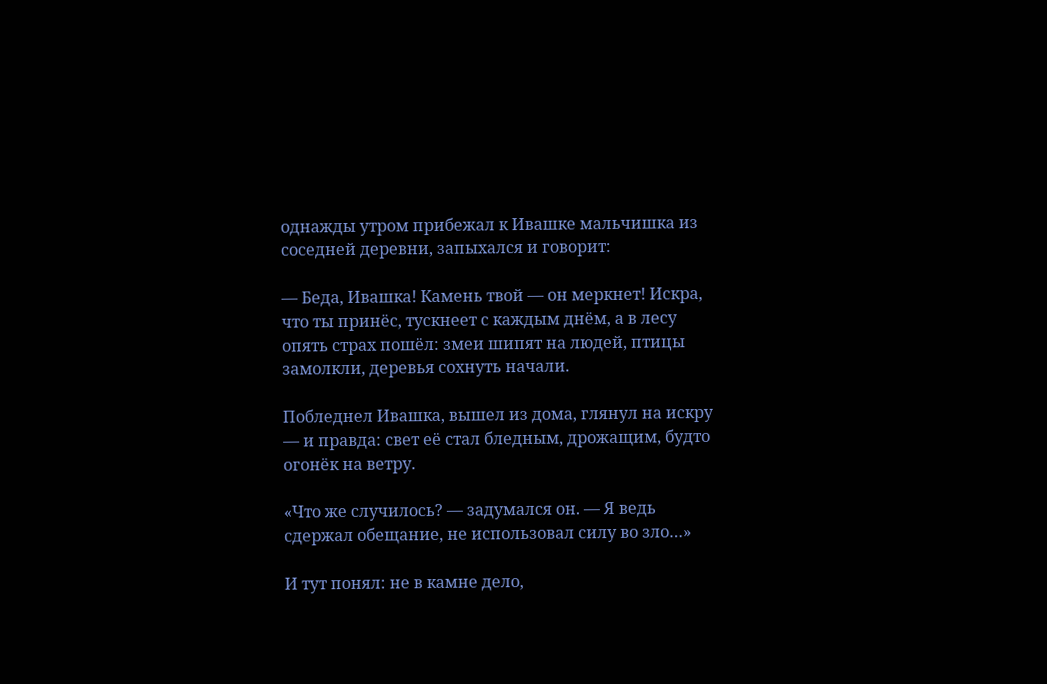однажды утром прибежал к Ивашке мальчишка из соседней деревни, запыхался и говорит:

— Беда, Ивашка! Камень твой — он меркнет! Искра, что ты принёс, тускнеет с каждым днём, а в лесу опять страх пошёл: змеи шипят на людей, птицы замолкли, деревья сохнуть начали.

Побледнел Ивашка, вышел из дома, глянул на искру — и правда: свет её стал бледным, дрожащим, будто огонёк на ветру.

«Что же случилось? — задумался он. — Я ведь сдержал обещание, не использовал силу во зло…»

И тут понял: не в камне дело,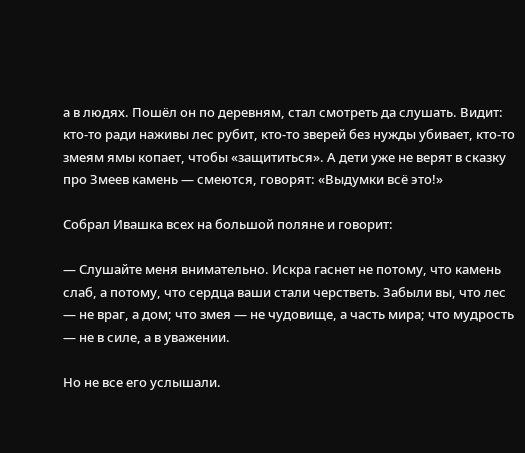а в людях. Пошёл он по деревням, стал смотреть да слушать. Видит: кто-то ради наживы лес рубит, кто-то зверей без нужды убивает, кто-то змеям ямы копает, чтобы «защититься». А дети уже не верят в сказку про Змеев камень — смеются, говорят: «Выдумки всё это!»

Собрал Ивашка всех на большой поляне и говорит:

— Слушайте меня внимательно. Искра гаснет не потому, что камень слаб, а потому, что сердца ваши стали черстветь. Забыли вы, что лес — не враг, а дом; что змея — не чудовище, а часть мира; что мудрость — не в силе, а в уважении.

Но не все его услышали.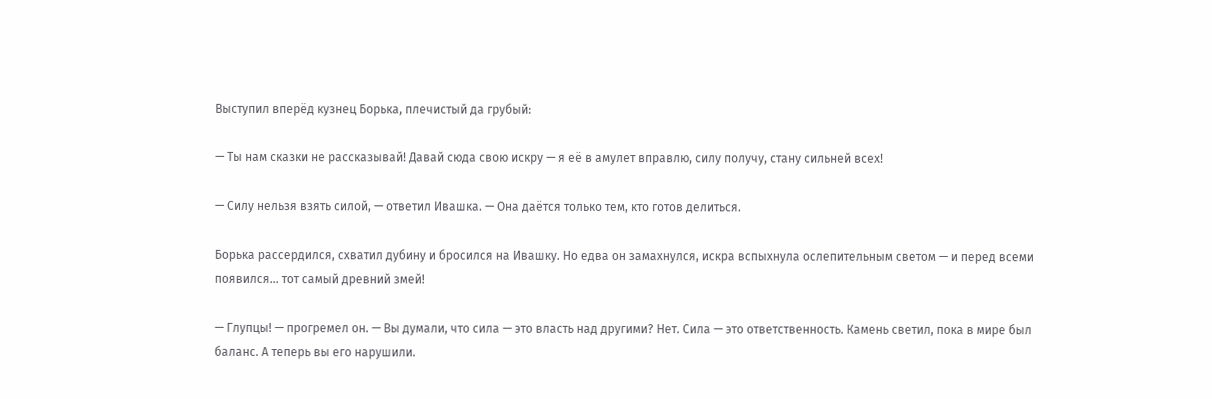Выступил вперёд кузнец Борька, плечистый да грубый:

— Ты нам сказки не рассказывай! Давай сюда свою искру — я её в амулет вправлю, силу получу, стану сильней всех!

— Силу нельзя взять силой, — ответил Ивашка. — Она даётся только тем, кто готов делиться.

Борька рассердился, схватил дубину и бросился на Ивашку. Но едва он замахнулся, искра вспыхнула ослепительным светом — и перед всеми появился… тот самый древний змей!

— Глупцы! — прогремел он. — Вы думали, что сила — это власть над другими? Нет. Сила — это ответственность. Камень светил, пока в мире был баланс. А теперь вы его нарушили.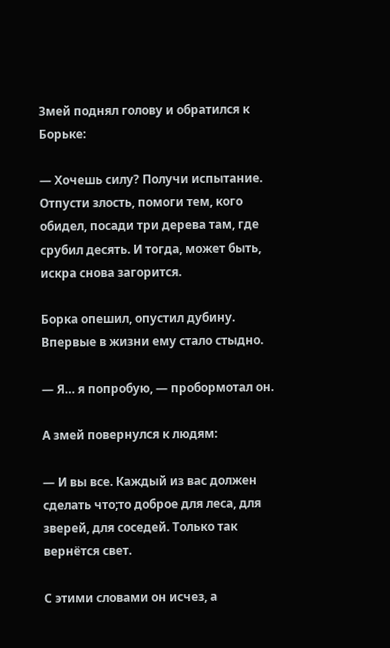Змей поднял голову и обратился к Борьке:

— Хочешь силу? Получи испытание. Отпусти злость, помоги тем, кого обидел, посади три дерева там, где срубил десять. И тогда, может быть, искра снова загорится.

Борка опешил, опустил дубину. Впервые в жизни ему стало стыдно.

— Я… я попробую, — пробормотал он.

А змей повернулся к людям:

— И вы все. Каждый из вас должен сделать что;то доброе для леса, для зверей, для соседей. Только так вернётся свет.

С этими словами он исчез, а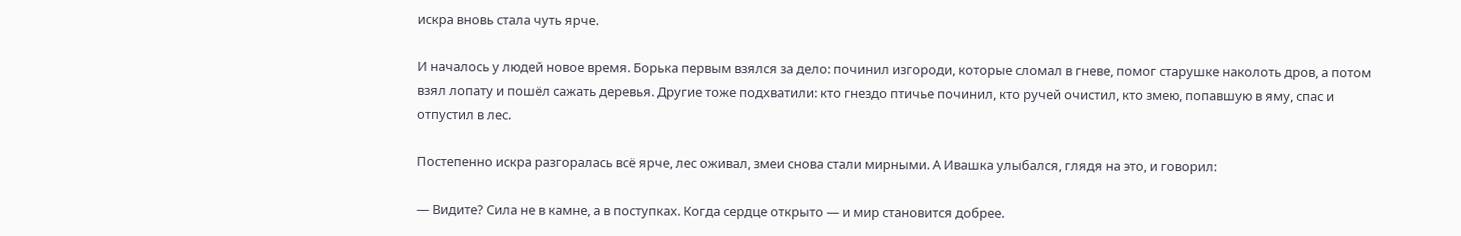искра вновь стала чуть ярче.

И началось у людей новое время. Борька первым взялся за дело: починил изгороди, которые сломал в гневе, помог старушке наколоть дров, а потом взял лопату и пошёл сажать деревья. Другие тоже подхватили: кто гнездо птичье починил, кто ручей очистил, кто змею, попавшую в яму, спас и отпустил в лес.

Постепенно искра разгоралась всё ярче, лес оживал, змеи снова стали мирными. А Ивашка улыбался, глядя на это, и говорил:

— Видите? Сила не в камне, а в поступках. Когда сердце открыто — и мир становится добрее.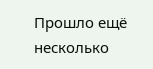Прошло ещё несколько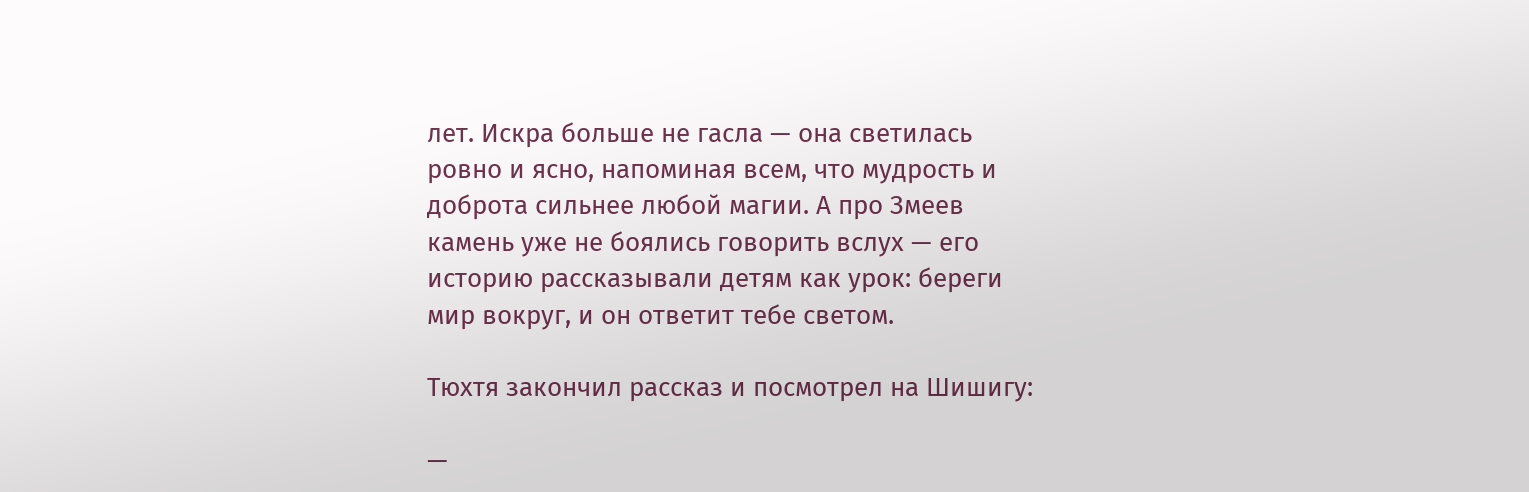лет. Искра больше не гасла — она светилась ровно и ясно, напоминая всем, что мудрость и доброта сильнее любой магии. А про Змеев камень уже не боялись говорить вслух — его историю рассказывали детям как урок: береги мир вокруг, и он ответит тебе светом.

Тюхтя закончил рассказ и посмотрел на Шишигу:

—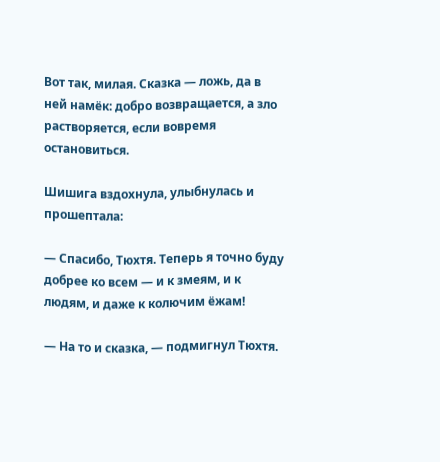Вот так, милая. Сказка — ложь, да в ней намёк: добро возвращается, а зло растворяется, если вовремя остановиться.

Шишига вздохнула, улыбнулась и прошептала:

— Спасибо, Тюхтя. Теперь я точно буду добрее ко всем — и к змеям, и к людям, и даже к колючим ёжам!

— На то и сказка, — подмигнул Тюхтя.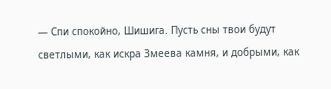— Спи спокойно, Шишига. Пусть сны твои будут светлыми, как искра Змеева камня, и добрыми, как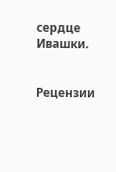сердце Ивашки.


Рецензии